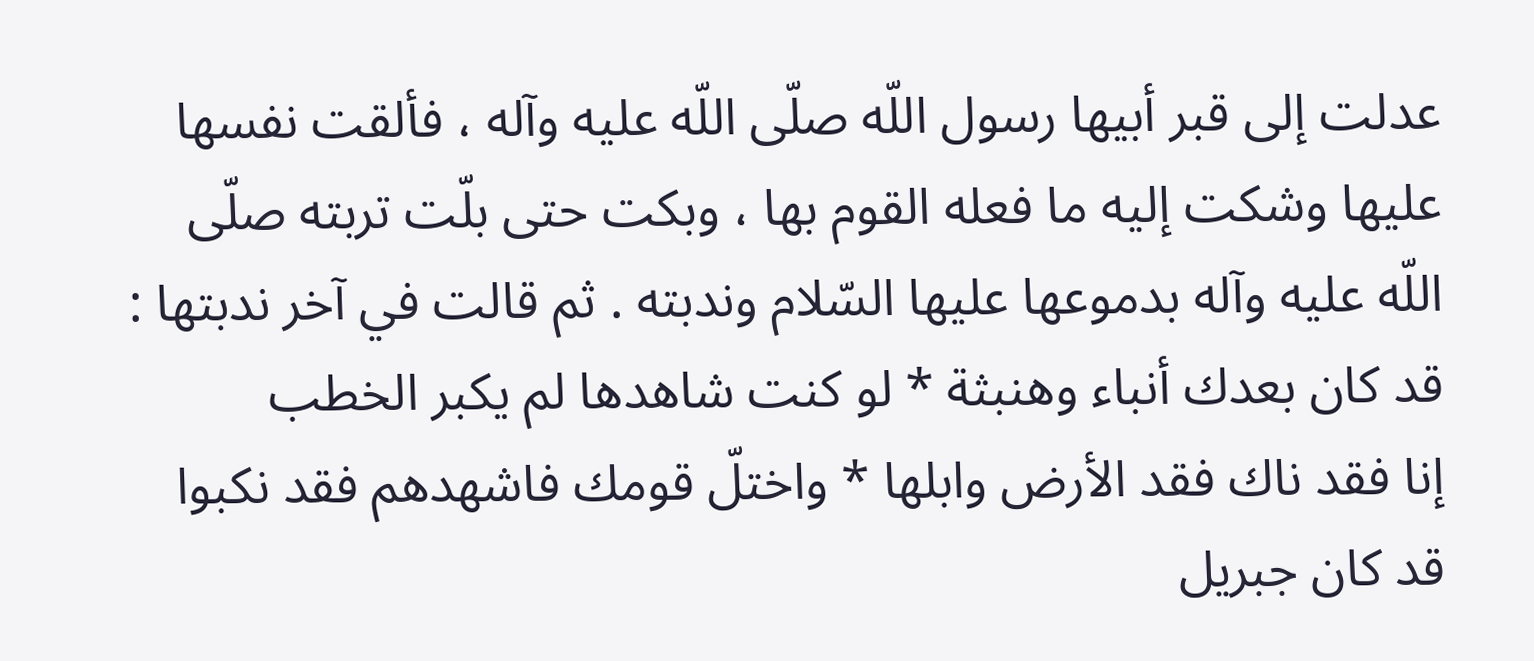عدلت إلى قبر أبيها رسول اللّه صلّى اللّه عليه وآله ، فألقت نفسها عليها وشكت إليه ما فعله القوم بها ، وبكت حتى بلّت تربته صلّى اللّه عليه وآله بدموعها عليها السّلام وندبته . ثم قالت في آخر ندبتها :
قد كان بعدك أنباء وهنبثة * لو كنت شاهدها لم يكبر الخطب
إنا فقد ناك فقد الأرض وابلها * واختلّ قومك فاشهدهم فقد نكبوا
قد كان جبريل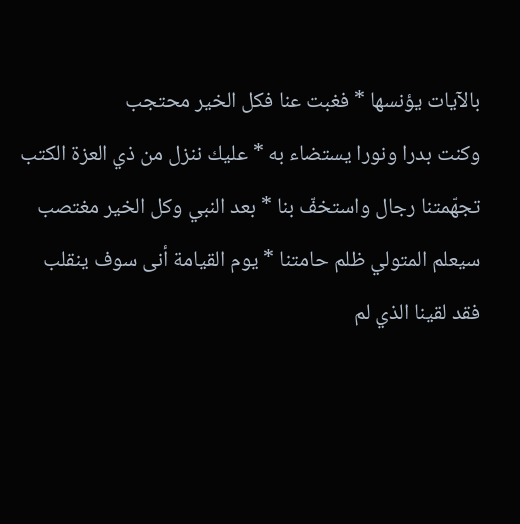بالآيات يؤنسها * فغبت عنا فكل الخير محتجب
وكنت بدرا ونورا يستضاء به * عليك ننزل من ذي العزة الكتب
تجهّمتنا رجال واستخفّ بنا * بعد النبي وكل الخير مغتصب
سيعلم المتولي ظلم حامتنا * يوم القيامة أنى سوف ينقلب
فقد لقينا الذي لم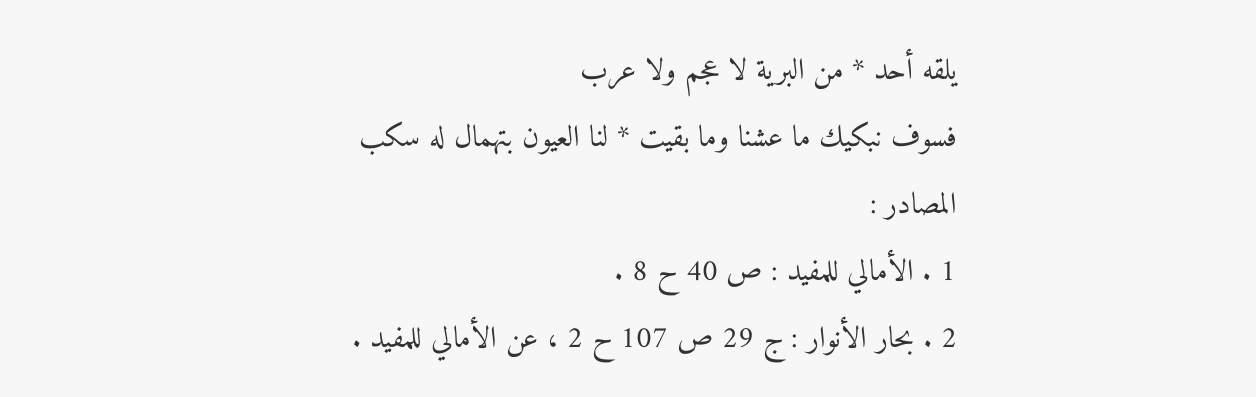يلقه أحد * من البرية لا عجم ولا عرب
فسوف نبكيك ما عشنا وما بقيت * لنا العيون بتهمال له سكب
المصادر :
1 . الأمالي للمفيد : ص 40 ح 8 .
2 . بحار الأنوار : ج 29 ص 107 ح 2 ، عن الأمالي للمفيد .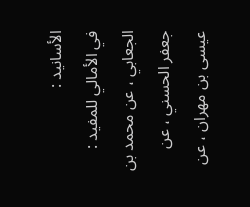الأسانيد :
في الأمالي للمفيد : الجعابي ، عن محمد بن جعفر الحسني ، عن عيسى بن مهران ، عن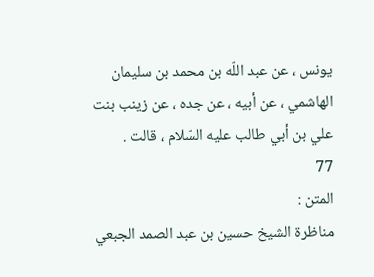يونس ، عن عبد اللّه بن محمد بن سليمان الهاشمي ، عن أبيه ، عن جده ، عن زينب بنت علي بن أبي طالب عليه السّلام ، قالت .
77
المتن :
مناظرة الشيخ حسين بن عبد الصمد الجبعي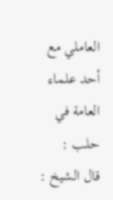العاملي مع أحد علماء العامة في حلب :
قال الشيخ :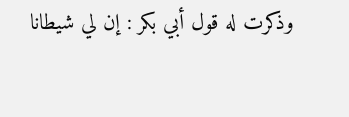وذكرت له قول أبي بكر : إن لي شيطانا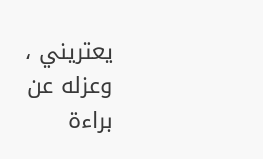يعتريني ، وعزله عن براءة